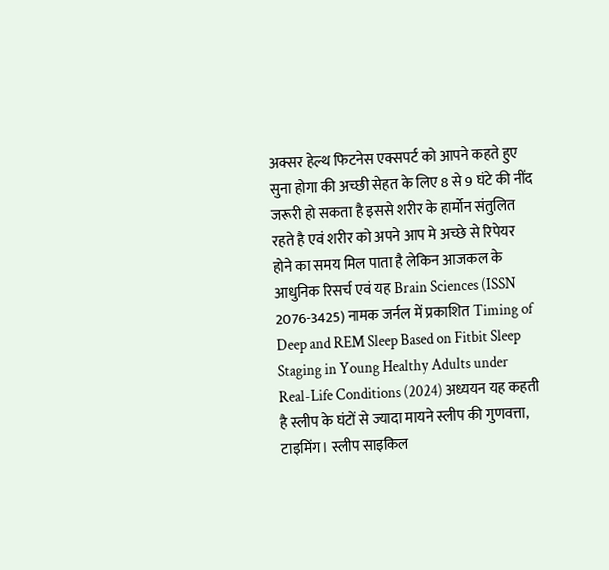अक्सर हेल्थ फिटनेस एक्सपर्ट को आपने कहते हुए सुना होगा की अच्छी सेहत के लिए 8 से 9 घंटे की नींद जरूरी हो सकता है इससे शरीर के हार्मोन संतुलित रहते है एवं शरीर को अपने आप मे अच्छे से रिपेयर होने का समय मिल पाता है लेकिन आजकल के आधुनिक रिसर्च एवं यह Brain Sciences (ISSN 2076-3425) नामक जर्नल में प्रकाशित Timing of Deep and REM Sleep Based on Fitbit Sleep Staging in Young Healthy Adults under Real-Life Conditions (2024) अध्ययन यह कहती है स्लीप के घंटों से ज्यादा मायने स्लीप की गुणवत्ता, टाइमिंग। स्लीप साइकिल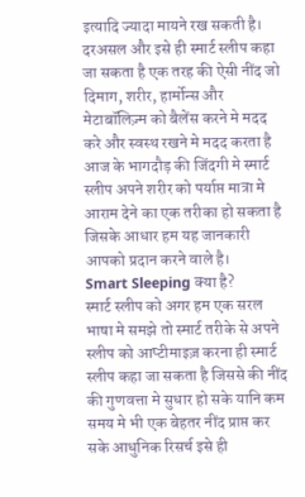इत्यादि ज्यादा मायने रख सकती है।
दरअसल और इसे ही स्मार्ट स्लीप कहा जा सकता है एक तरह की ऐसी नींद जो दिमाग, शरीर, हार्मोन्स और मेटाबॉलिज़्म को बैलेंस करने मे मदद करे और स्वस्थ रखने मे मदद करता है आज के भागदौड़ की जिंदगी मे स्मार्ट स्लीप अपने शरीर को पर्याप्त मात्रा मे आराम देने का एक तरीका हो सकता है जिसके आधार हम यह जानकारी आपको प्रदान करने वाले है।
Smart Sleeping क्या है?
स्मार्ट स्लीप को अगर हम एक सरल भाषा मे समझे तो स्मार्ट तरीके से अपने स्लीप को आप्टीमाइज़ करना ही स्मार्ट स्लीप कहा जा सकता है जिससे की नींद की गुणवत्ता मे सुधार हो सके यानि कम समय मे भी एक बेहतर नींद प्राप्त कर सके आधुनिक रिसर्च इसे ही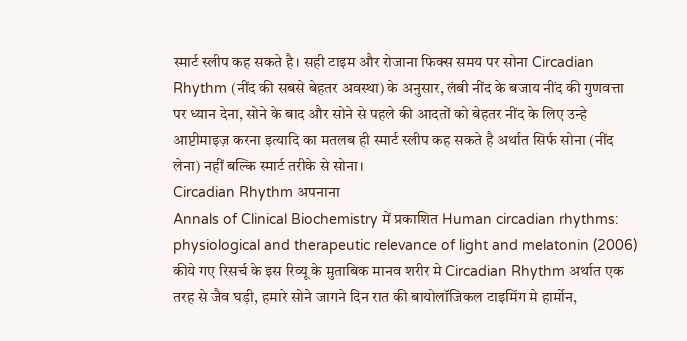स्मार्ट स्लीप कह सकते है। सही टाइम और रोजाना फिक्स समय पर सोना Circadian Rhythm (नींद की सबसे बेहतर अवस्था) के अनुसार, लंबी नींद के बजाय नींद की गुणवत्ता पर ध्यान देना, सोने के बाद और सोने से पहले की आदतों को बेहतर नींद के लिए उन्हे आप्टीमाइज़ करना इत्यादि का मतलब ही स्मार्ट स्लीप कह सकते है अर्थात सिर्फ सोना (नींद लेना) नहीं बल्कि स्मार्ट तरीके से सोना।
Circadian Rhythm अपनाना
Annals of Clinical Biochemistry में प्रकाशित Human circadian rhythms: physiological and therapeutic relevance of light and melatonin (2006) कीये गए रिसर्च के इस रिव्यू के मुताबिक मानव शरीर मे Circadian Rhythm अर्थात एक तरह से जैव घड़ी, हमारे सोने जागने दिन रात की बायोलॉजिकल टाइमिंग मे हार्मोन,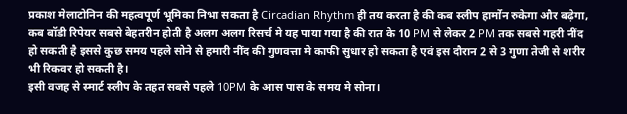प्रकाश मेलाटोनिन की महत्वपूर्ण भूमिका निभा सकता है Circadian Rhythm ही तय करता है की कब स्लीप हार्मोन रुकेगा और बढ़ेगा, कब बॉडी रिपेयर सबसे बेहतरीन होती है अलग अलग रिसर्च मे यह पाया गया है की रात के 10 PM से लेकर 2 PM तक सबसे गहरी नींद हो सकती है इससे कुछ समय पहले सोने से हमारी नींद की गुणवत्ता मे काफी सुधार हो सकता है एवं इस दौरान 2 से 3 गुणा तेजी से शरीर भी रिकवर हो सकती है।
इसी वजह से स्मार्ट स्लीप के तहत सबसे पहले 10PM के आस पास के समय मे सोना।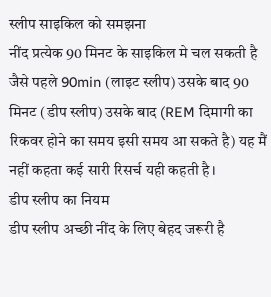स्लीप साइकिल को समझना
नींद प्रत्येक 90 मिनट के साइकिल मे चल सकती है जैसे पहले 90min (लाइट स्लीप) उसके बाद 90 मिनट (डीप स्लीप) उसके बाद (REM दिमागी का रिकवर होने का समय इसी समय आ सकते है) यह मैं नहीं कहता कई सारी रिसर्च यही कहती है।
डीप स्लीप का नियम
डीप स्लीप अच्छी नींद के लिए बेहद जरूरी है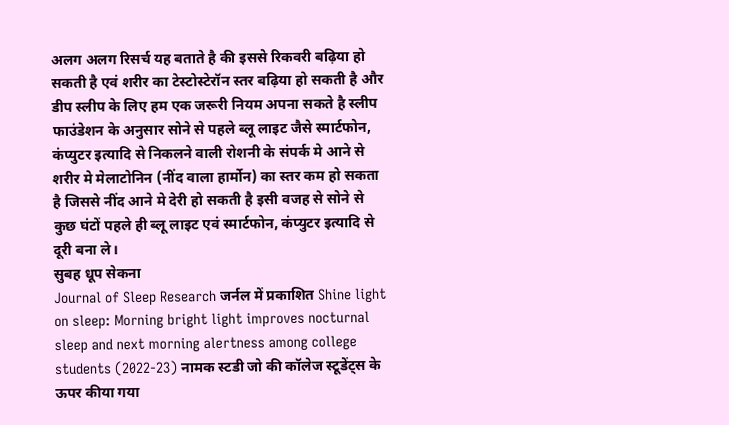अलग अलग रिसर्च यह बताते है की इससे रिकवरी बढ़िया हो सकती है एवं शरीर का टेस्टोस्टेरॉन स्तर बढ़िया हो सकती है और डीप स्लीप के लिए हम एक जरूरी नियम अपना सकते है स्लीप फाउंडेशन के अनुसार सोने से पहले ब्लू लाइट जैसे स्मार्टफोन, कंप्युटर इत्यादि से निकलने वाली रोशनी के संपर्क मे आने से शरीर मे मेलाटोनिन (नींद वाला हार्मोन) का स्तर कम हो सकता है जिससे नींद आने मे देरी हो सकती है इसी वजह से सोने से कुछ घंटों पहले ही ब्लू लाइट एवं स्मार्टफोन, कंप्युटर इत्यादि से दूरी बना ले।
सुबह धूप सेकना
Journal of Sleep Research जर्नल में प्रकाशित Shine light on sleep: Morning bright light improves nocturnal sleep and next morning alertness among college students (2022-23) नामक स्टडी जो की कॉलेज स्टूडेंट्स के ऊपर कीया गया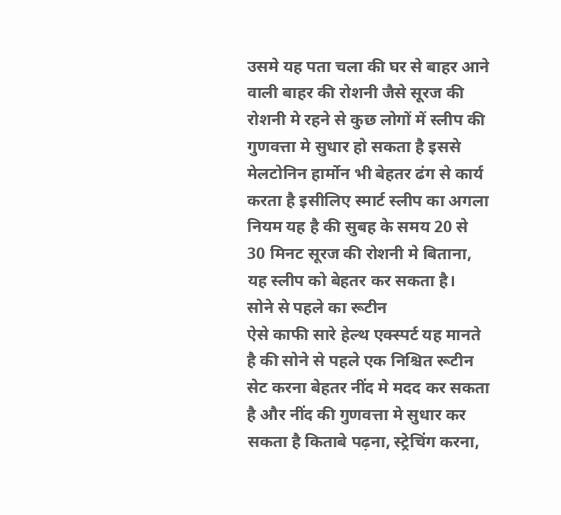उसमे यह पता चला की घर से बाहर आने वाली बाहर की रोशनी जैसे सूरज की रोशनी मे रहने से कुछ लोगों में स्लीप की गुणवत्ता मे सुधार हो सकता है इससे मेलटोनिन हार्मोन भी बेहतर ढंग से कार्य करता है इसीलिए स्मार्ट स्लीप का अगला नियम यह है की सुबह के समय 20 से 30 मिनट सूरज की रोशनी मे बिताना, यह स्लीप को बेहतर कर सकता है।
सोने से पहले का रूटीन
ऐसे काफी सारे हेल्थ एक्स्पर्ट यह मानते है की सोने से पहले एक निश्चित रूटीन सेट करना बेहतर नींद मे मदद कर सकता है और नींद की गुणवत्ता मे सुधार कर सकता है किताबे पढ़ना, स्ट्रेचिंग करना,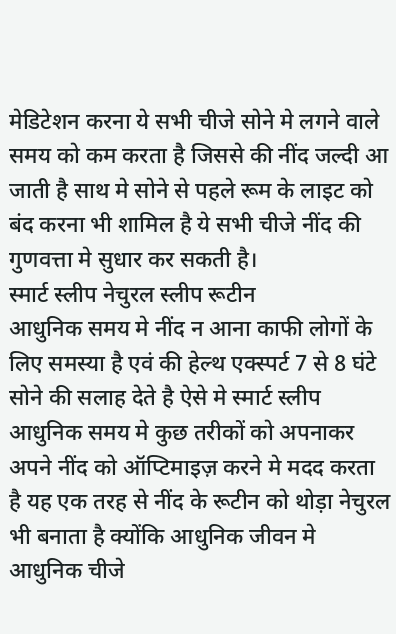मेडिटेशन करना ये सभी चीजे सोने मे लगने वाले समय को कम करता है जिससे की नींद जल्दी आ जाती है साथ मे सोने से पहले रूम के लाइट को बंद करना भी शामिल है ये सभी चीजे नींद की गुणवत्ता मे सुधार कर सकती है।
स्मार्ट स्लीप नेचुरल स्लीप रूटीन
आधुनिक समय मे नींद न आना काफी लोगों के लिए समस्या है एवं की हेल्थ एक्स्पर्ट 7 से 8 घंटे सोने की सलाह देते है ऐसे मे स्मार्ट स्लीप आधुनिक समय मे कुछ तरीकों को अपनाकर अपने नींद को ऑप्टिमाइज़ करने मे मदद करता है यह एक तरह से नींद के रूटीन को थोड़ा नेचुरल भी बनाता है क्योंकि आधुनिक जीवन मे आधुनिक चीजे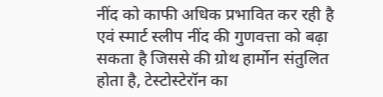नींद को काफी अधिक प्रभावित कर रही है एवं स्मार्ट स्लीप नींद की गुणवत्ता को बढ़ा सकता है जिससे की ग्रोथ हार्मोन संतुलित होता है, टेस्टोस्टेरॉन का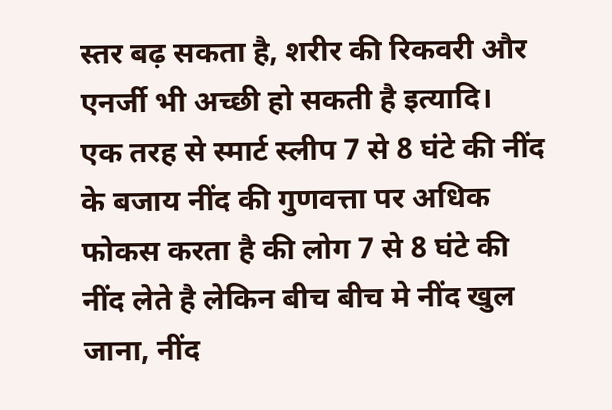स्तर बढ़ सकता है, शरीर की रिकवरी और एनर्जी भी अच्छी हो सकती है इत्यादि।
एक तरह से स्मार्ट स्लीप 7 से 8 घंटे की नींद के बजाय नींद की गुणवत्ता पर अधिक फोकस करता है की लोग 7 से 8 घंटे की नींद लेते है लेकिन बीच बीच मे नींद खुल जाना, नींद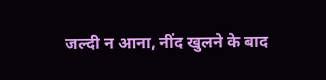जल्दी न आना, नींद खुलने के बाद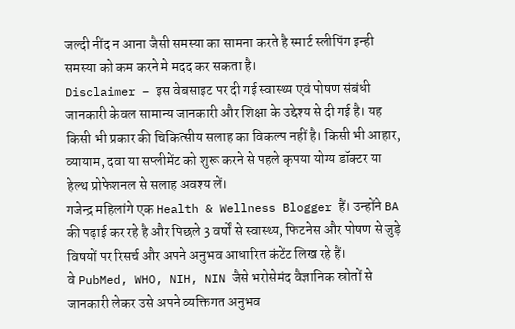जल्दी नींद न आना जैसी समस्या का सामना करते है स्मार्ट स्लीपिंग इन्ही समस्या को कम करने मे मदद कर सकता है।
Disclaimer – इस वेबसाइट पर दी गई स्वास्थ्य एवं पोषण संबंधी जानकारी केवल सामान्य जानकारी और शिक्षा के उद्देश्य से दी गई है। यह किसी भी प्रकार की चिकित्सीय सलाह का विकल्प नहीं है। किसी भी आहार, व्यायाम, दवा या सप्लीमेंट को शुरू करने से पहले कृपया योग्य डॉक्टर या हेल्थ प्रोफेशनल से सलाह अवश्य लें।
गजेन्द्र महिलांगे एक Health & Wellness Blogger हैं। उन्होंने BA की पढ़ाई कर रहे है और पिछले 3 वर्षों से स्वास्थ्य, फिटनेस और पोषण से जुड़े विषयों पर रिसर्च और अपने अनुभव आधारित कंटेंट लिख रहे हैं।
वे PubMed, WHO, NIH, NIN जैसे भरोसेमंद वैज्ञानिक स्रोतों से जानकारी लेकर उसे अपने व्यक्तिगत अनुभव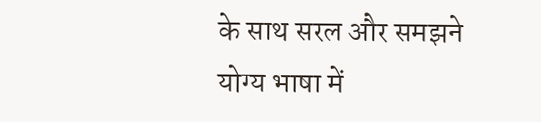के साथ सरल और समझने योग्य भाषा में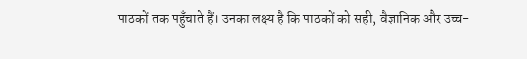पाठकों तक पहुँचाते हैं। उनका लक्ष्य है कि पाठकों को सही, वैज्ञानिक और उच्च-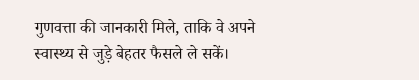गुणवत्ता की जानकारी मिले, ताकि वे अपने स्वास्थ्य से जुड़े बेहतर फैसले ले सकें।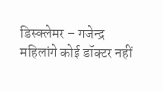डिस्क्लेमर – गजेन्द्र महिलांगे कोई डॉक्टर नहीं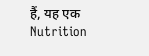हैं, यह एक Nutrition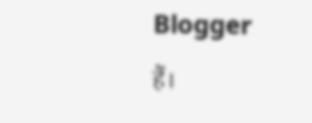Blogger हैं।